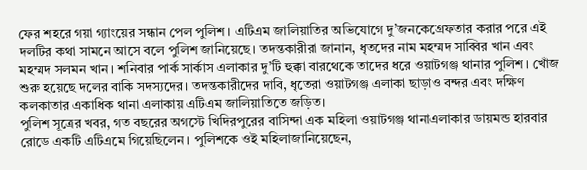ফের শহরে গয়া গ্যাংয়ের সন্ধান পেল পুলিশ। এটিএম জালিয়াতির অভিযোগে দু’জনকেগ্রেফতার করার পরে এই দলটির কথা সামনে আসে বলে পুলিশ জানিয়েছে। তদন্তকারীরা জানান, ধৃতদের নাম মহম্মদ সাব্বির খান এবং মহম্মদ সলমন খান। শনিবার পার্ক সার্কাস এলাকার দু’টি হুক্কা বারথেকে তাদের ধরে ওয়াটগঞ্জ থানার পুলিশ। খোঁজ শুরু হয়েছে দলের বাকি সদস্যদের। তদন্তকারীদের দাবি, ধৃতেরা ওয়াটগঞ্জ এলাকা ছাড়াও বন্দর এবং দক্ষিণ কলকাতার একাধিক থানা এলাকায় এটিএম জালিয়াতিতে জড়িত।
পুলিশ সূত্রের খবর, গত বছরের অগস্টে খিদিরপুরের বাসিন্দা এক মহিলা ওয়াটগঞ্জ থানাএলাকার ডায়মন্ড হারবার রোডে একটি এটিএমে গিয়েছিলেন। পুলিশকে ওই মহিলাজানিয়েছেন,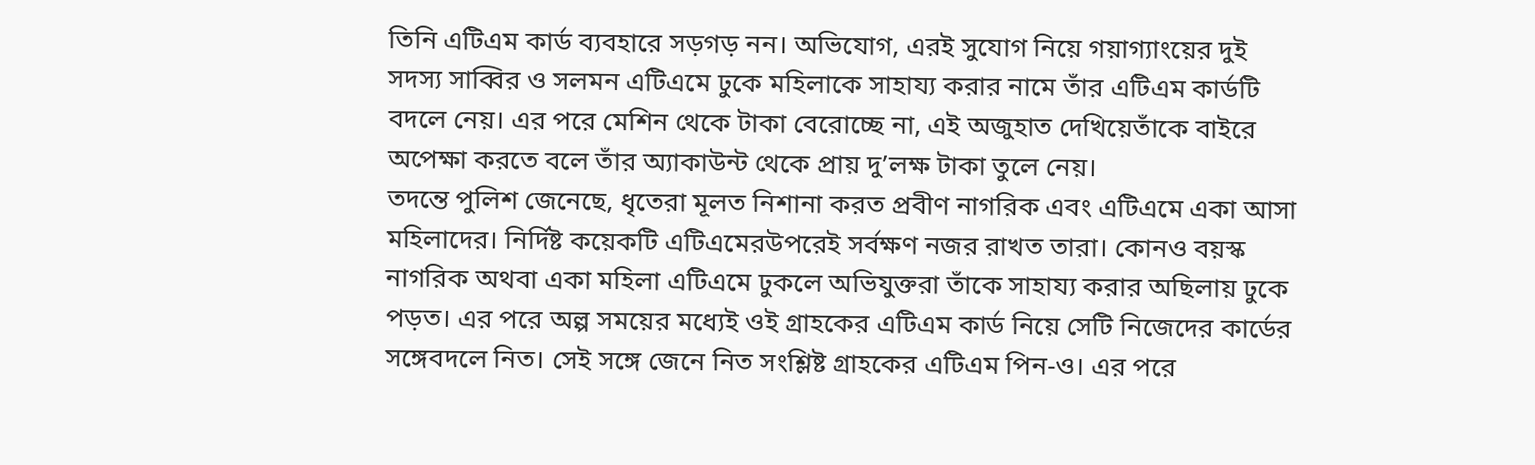তিনি এটিএম কার্ড ব্যবহারে সড়গড় নন। অভিযোগ, এরই সুযোগ নিয়ে গয়াগ্যাংয়ের দুই সদস্য সাব্বির ও সলমন এটিএমে ঢুকে মহিলাকে সাহায্য করার নামে তাঁর এটিএম কার্ডটি বদলে নেয়। এর পরে মেশিন থেকে টাকা বেরোচ্ছে না, এই অজুহাত দেখিয়েতাঁকে বাইরে অপেক্ষা করতে বলে তাঁর অ্যাকাউন্ট থেকে প্রায় দু’লক্ষ টাকা তুলে নেয়।
তদন্তে পুলিশ জেনেছে, ধৃতেরা মূলত নিশানা করত প্রবীণ নাগরিক এবং এটিএমে একা আসা মহিলাদের। নির্দিষ্ট কয়েকটি এটিএমেরউপরেই সর্বক্ষণ নজর রাখত তারা। কোনও বয়স্ক নাগরিক অথবা একা মহিলা এটিএমে ঢুকলে অভিযুক্তরা তাঁকে সাহায্য করার অছিলায় ঢুকে পড়ত। এর পরে অল্প সময়ের মধ্যেই ওই গ্রাহকের এটিএম কার্ড নিয়ে সেটি নিজেদের কার্ডের সঙ্গেবদলে নিত। সেই সঙ্গে জেনে নিত সংশ্লিষ্ট গ্রাহকের এটিএম পিন-ও। এর পরে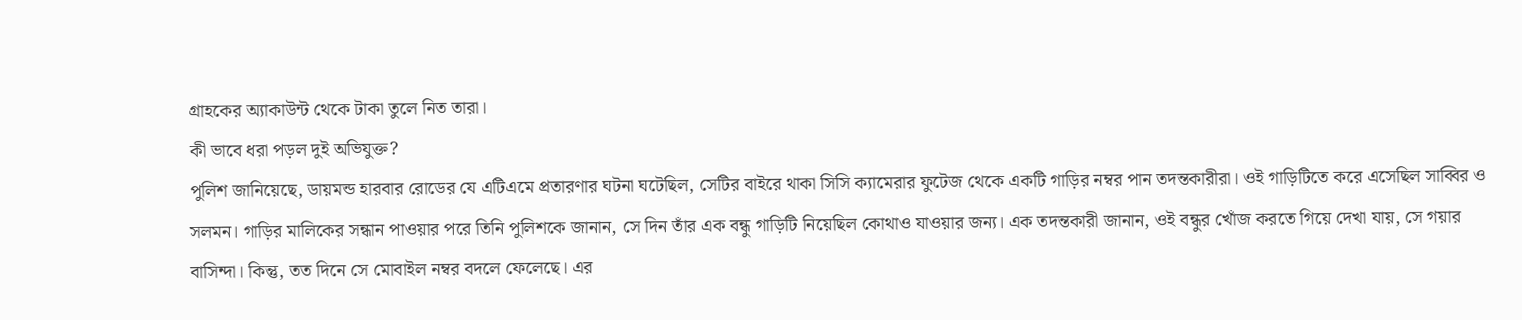গ্রাহকের অ্যাকাউন্ট থেকে টাকা তুলে নিত তারা।
কী ভাবে ধরা পড়ল দুই অভিযুক্ত?
পুলিশ জানিয়েছে, ডায়মন্ড হারবার রোডের যে এটিএমে প্রতারণার ঘটনা ঘটেছিল, সেটির বাইরে থাকা সিসি ক্যামেরার ফুটেজ থেকে একটি গাড়ির নম্বর পান তদন্তকারীরা। ওই গাড়িটিতে করে এসেছিল সাব্বির ও সলমন। গাড়ির মালিকের সন্ধান পাওয়ার পরে তিনি পুলিশকে জানান, সে দিন তাঁর এক বন্ধু গাড়িটি নিয়েছিল কোথাও যাওয়ার জন্য। এক তদন্তকারী জানান, ওই বন্ধুর খোঁজ করতে গিয়ে দেখা যায়, সে গয়ার বাসিন্দা। কিন্তু, তত দিনে সে মোবাইল নম্বর বদলে ফেলেছে। এর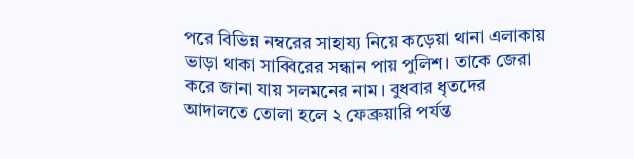পরে বিভিন্ন নম্বরের সাহায্য নিয়ে কড়েয়া থানা এলাকায় ভাড়া থাকা সাব্বিরের সন্ধান পায় পুলিশ। তাকে জেরা করে জানা যায় সলমনের নাম। বুধবার ধৃতদের আদালতে তোলা হলে ২ ফেব্রুয়ারি পর্যন্ত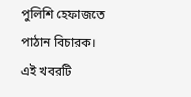পুলিশি হেফাজতে পাঠান বিচারক।
এই খবরটি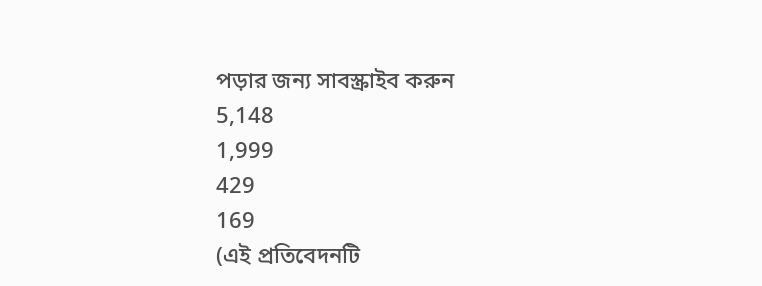পড়ার জন্য সাবস্ক্রাইব করুন
5,148
1,999
429
169
(এই প্রতিবেদনটি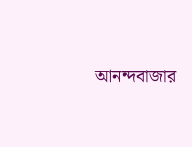আনন্দবাজার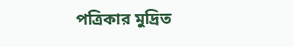পত্রিকার মুদ্রিত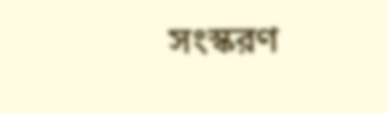সংস্করণ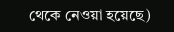থেকে নেওয়া হয়েছে)